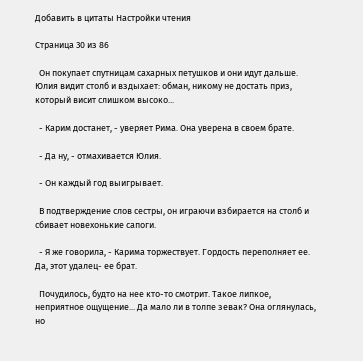Добавить в цитаты Настройки чтения

Страница 30 из 86

  Он покупает спутницам сахарных петушков и они идут дальше. Юлия видит столб и вздыхает: обман, никому не достать приз, который висит слишком высоко...

  - Карим достанет, - уверяет Рима. Она уверена в своем брате.

  - Да ну, - отмахивается Юлия.

  - Он каждый год выигрывает.

  В подтверждение слов сестры, он играючи взбирается на столб и сбивает новехонькие сапоги.

  - Я же говорила, - Карима торжествует. Гордость переполняет ее. Да, этот удалец- ее брат.

  Почудилось, будто на нее кто-то смотрит. Такое липкое, неприятное ощущение... Да мало ли в толпе зевак? Она оглянулась, но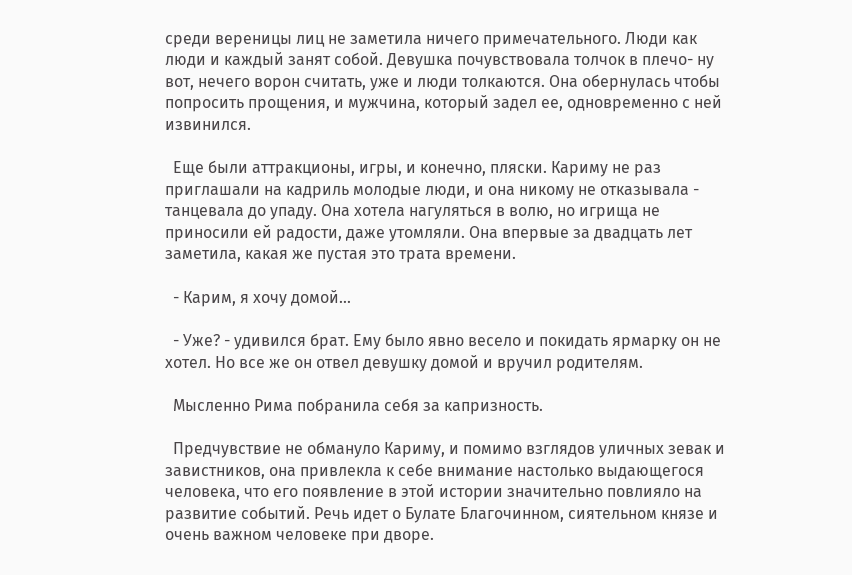среди вереницы лиц не заметила ничего примечательного. Люди как люди и каждый занят собой. Девушка почувствовала толчок в плечо- ну вот, нечего ворон считать, уже и люди толкаются. Она обернулась чтобы попросить прощения, и мужчина, который задел ее, одновременно с ней извинился.

  Еще были аттракционы, игры, и конечно, пляски. Кариму не раз приглашали на кадриль молодые люди, и она никому не отказывала - танцевала до упаду. Она хотела нагуляться в волю, но игрища не приносили ей радости, даже утомляли. Она впервые за двадцать лет заметила, какая же пустая это трата времени.

  - Карим, я хочу домой...

  - Уже? - удивился брат. Ему было явно весело и покидать ярмарку он не хотел. Но все же он отвел девушку домой и вручил родителям.

  Мысленно Рима побранила себя за капризность.

  Предчувствие не обмануло Кариму, и помимо взглядов уличных зевак и завистников, она привлекла к себе внимание настолько выдающегося человека, что его появление в этой истории значительно повлияло на развитие событий. Речь идет о Булате Благочинном, сиятельном князе и очень важном человеке при дворе.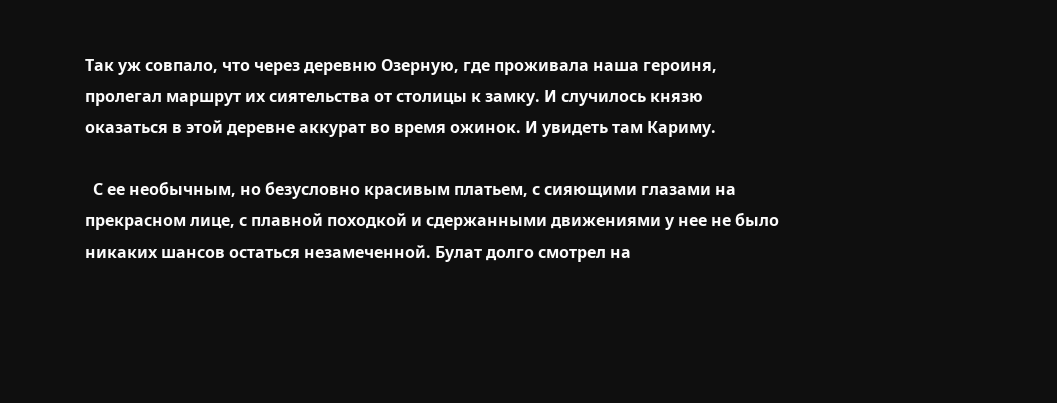Так уж совпало, что через деревню Озерную, где проживала наша героиня, пролегал маршрут их сиятельства от столицы к замку. И случилось князю оказаться в этой деревне аккурат во время ожинок. И увидеть там Кариму.

  С ее необычным, но безусловно красивым платьем, с сияющими глазами на прекрасном лице, с плавной походкой и сдержанными движениями у нее не было никаких шансов остаться незамеченной. Булат долго смотрел на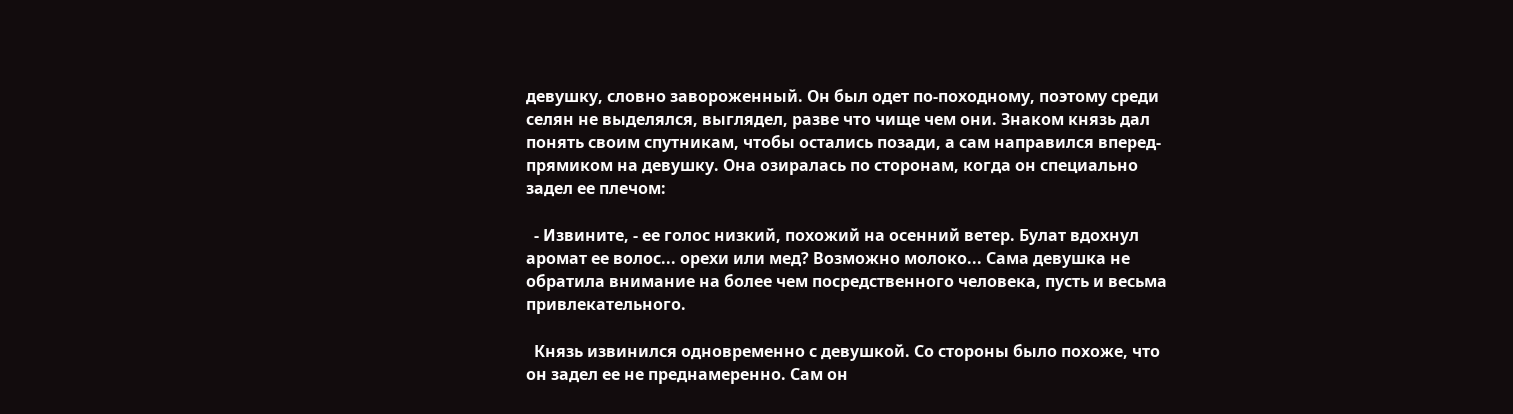девушку, словно завороженный. Он был одет по-походному, поэтому среди селян не выделялся, выглядел, разве что чище чем они. Знаком князь дал понять своим спутникам, чтобы остались позади, а сам направился вперед- прямиком на девушку. Она озиралась по сторонам, когда он специально задел ее плечом:

  - Извините, - ее голос низкий, похожий на осенний ветер. Булат вдохнул аромат ее волос... орехи или мед? Возможно молоко... Сама девушка не обратила внимание на более чем посредственного человека, пусть и весьма привлекательного.

  Князь извинился одновременно с девушкой. Со стороны было похоже, что он задел ее не преднамеренно. Сам он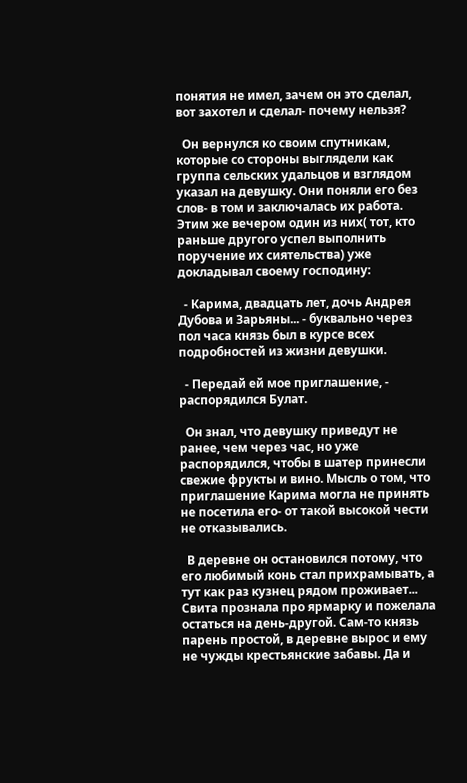понятия не имел, зачем он это сделал, вот захотел и сделал- почему нельзя?

  Он вернулся ко своим спутникам, которые со стороны выглядели как группа сельских удальцов и взглядом указал на девушку. Они поняли его без слов- в том и заключалась их работа. Этим же вечером один из них( тот, кто раньше другого успел выполнить поручение их сиятельства) уже докладывал своему господину:

  - Карима, двадцать лет, дочь Андрея Дубова и Зарьяны... - буквально через пол часа князь был в курсе всех подробностей из жизни девушки.

  - Передай ей мое приглашение, - распорядился Булат.

  Он знал, что девушку приведут не ранее, чем через час, но уже распорядился, чтобы в шатер принесли свежие фрукты и вино. Мысль о том, что приглашение Карима могла не принять не посетила его- от такой высокой чести не отказывались.

  В деревне он остановился потому, что его любимый конь стал прихрамывать, а тут как раз кузнец рядом проживает... Свита прознала про ярмарку и пожелала остаться на день-другой. Сам-то князь парень простой, в деревне вырос и ему не чужды крестьянские забавы. Да и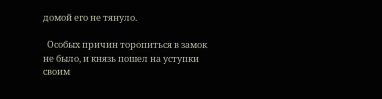домой его не тянуло.

  Особых причин торопиться в замок не было, и князь пошел на уступки своим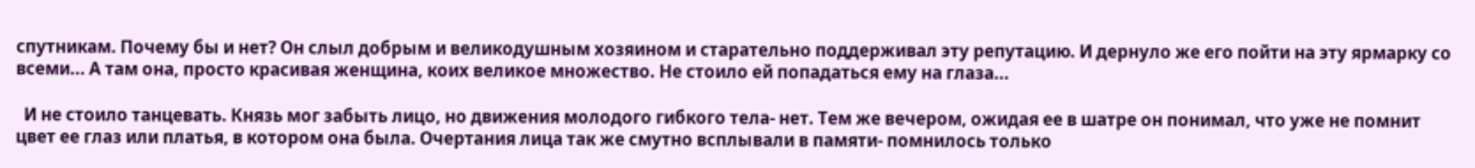спутникам. Почему бы и нет? Он слыл добрым и великодушным хозяином и старательно поддерживал эту репутацию. И дернуло же его пойти на эту ярмарку со всеми... А там она, просто красивая женщина, коих великое множество. Не стоило ей попадаться ему на глаза...

  И не стоило танцевать. Князь мог забыть лицо, но движения молодого гибкого тела- нет. Тем же вечером, ожидая ее в шатре он понимал, что уже не помнит цвет ее глаз или платья, в котором она была. Очертания лица так же смутно всплывали в памяти- помнилось только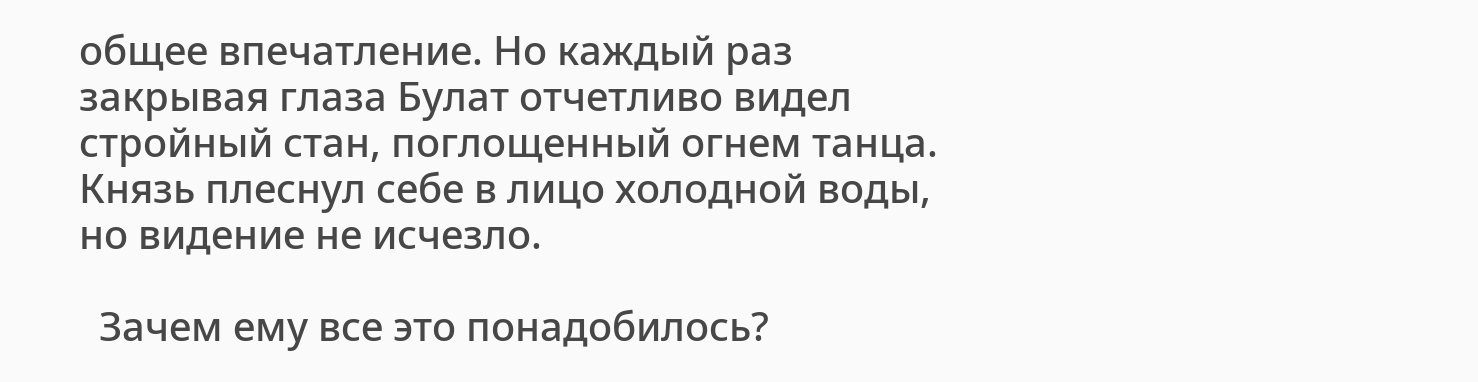общее впечатление. Но каждый раз закрывая глаза Булат отчетливо видел стройный стан, поглощенный огнем танца. Князь плеснул себе в лицо холодной воды, но видение не исчезло.

  Зачем ему все это понадобилось?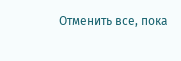Отменить все, пока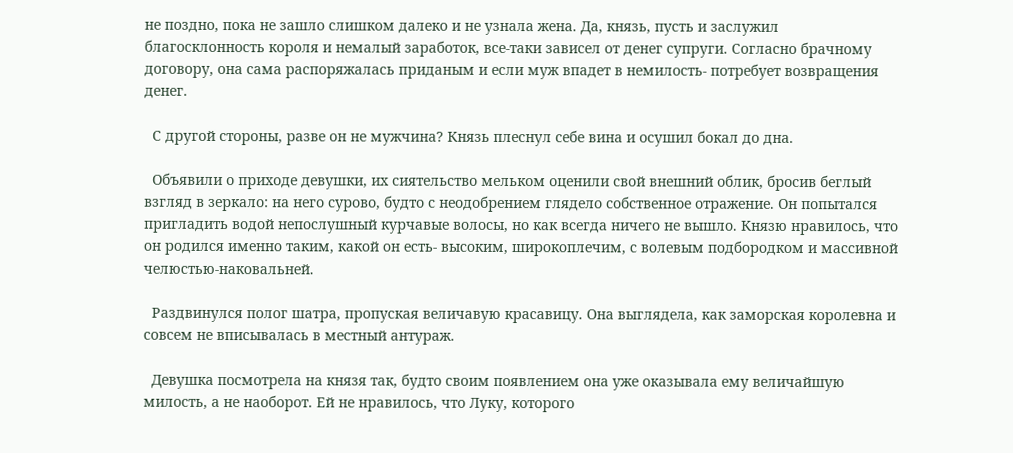не поздно, пока не зашло слишком далеко и не узнала жена. Да, князь, пусть и заслужил благосклонность короля и немалый заработок, все-таки зависел от денег супруги. Согласно брачному договору, она сама распоряжалась приданым и если муж впадет в немилость- потребует возвращения денег.

  С другой стороны, разве он не мужчина? Князь плеснул себе вина и осушил бокал до дна.

  Объявили о приходе девушки, их сиятельство мельком оценили свой внешний облик, бросив беглый взгляд в зеркало: на него сурово, будто с неодобрением глядело собственное отражение. Он попытался пригладить водой непослушный курчавые волосы, но как всегда ничего не вышло. Князю нравилось, что он родился именно таким, какой он есть- высоким, широкоплечим, с волевым подбородком и массивной челюстью-наковальней.

  Раздвинулся полог шатра, пропуская величавую красавицу. Она выглядела, как заморская королевна и совсем не вписывалась в местный антураж.

  Девушка посмотрела на князя так, будто своим появлением она уже оказывала ему величайшую милость, а не наоборот. Ей не нравилось, что Луку, которого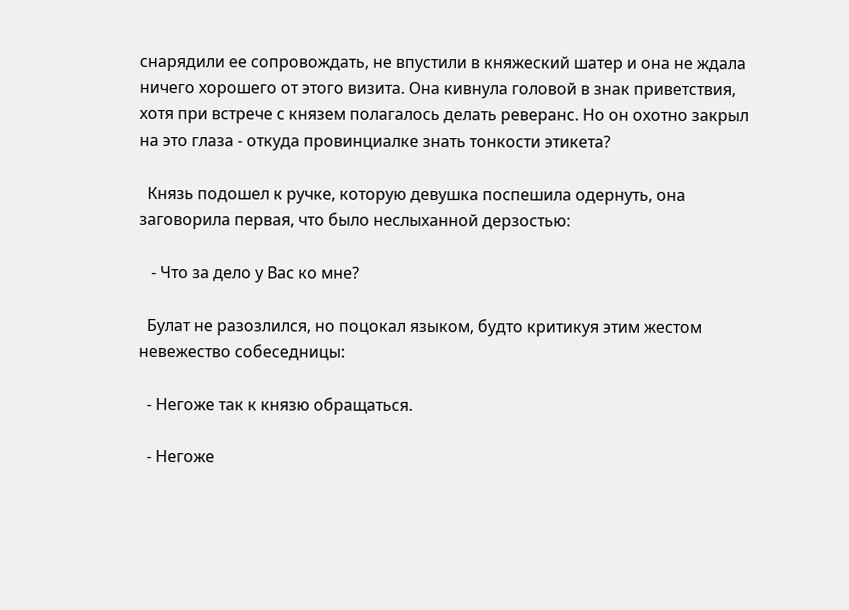снарядили ее сопровождать, не впустили в княжеский шатер и она не ждала ничего хорошего от этого визита. Она кивнула головой в знак приветствия, хотя при встрече с князем полагалось делать реверанс. Но он охотно закрыл на это глаза - откуда провинциалке знать тонкости этикета?

  Князь подошел к ручке, которую девушка поспешила одернуть, она заговорила первая, что было неслыханной дерзостью:

   - Что за дело у Вас ко мне?

  Булат не разозлился, но поцокал языком, будто критикуя этим жестом невежество собеседницы:

  - Негоже так к князю обращаться.

  - Негоже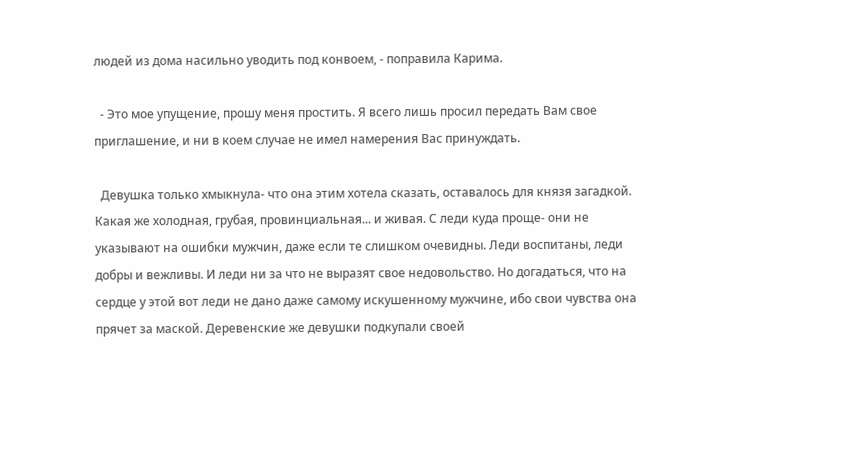людей из дома насильно уводить под конвоем, - поправила Карима.

  - Это мое упущение, прошу меня простить. Я всего лишь просил передать Вам свое приглашение, и ни в коем случае не имел намерения Вас принуждать.

  Девушка только хмыкнула- что она этим хотела сказать, оставалось для князя загадкой. Какая же холодная, грубая, провинциальная... и живая. С леди куда проще- они не указывают на ошибки мужчин, даже если те слишком очевидны. Леди воспитаны, леди добры и вежливы. И леди ни за что не выразят свое недовольство. Но догадаться, что на сердце у этой вот леди не дано даже самому искушенному мужчине, ибо свои чувства она прячет за маской. Деревенские же девушки подкупали своей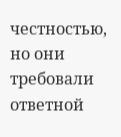честностью, но они требовали ответной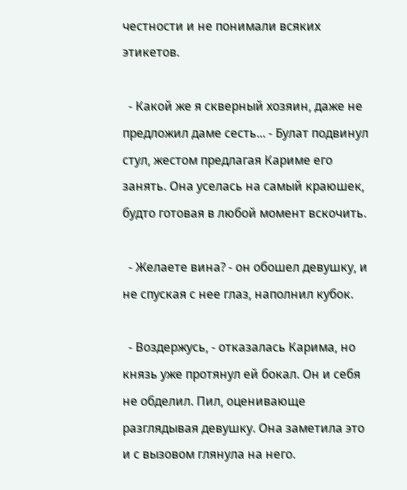честности и не понимали всяких этикетов.

  - Какой же я скверный хозяин, даже не предложил даме сесть... - Булат подвинул стул, жестом предлагая Кариме его занять. Она уселась на самый краюшек, будто готовая в любой момент вскочить.

  - Желаете вина? - он обошел девушку, и не спуская с нее глаз, наполнил кубок.

  - Воздержусь, - отказалась Карима, но князь уже протянул ей бокал. Он и себя не обделил. Пил, оценивающе разглядывая девушку. Она заметила это и с вызовом глянула на него.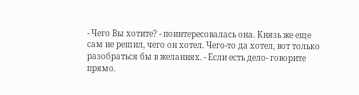- Чего Вы хотите? - поинтересовалась она. Князь же еще сам не решил, чего он хотел. Чего-то да хотел, вот только разобраться бы в желаниях. - Если есть дело- говорите прямо.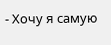- Хочу я самую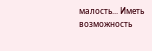малость... Иметь возможность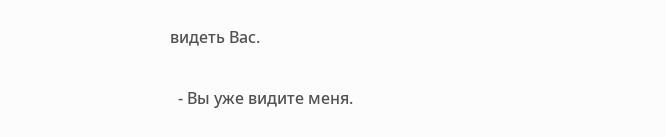видеть Вас.

  - Вы уже видите меня.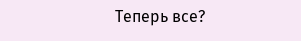Теперь все?